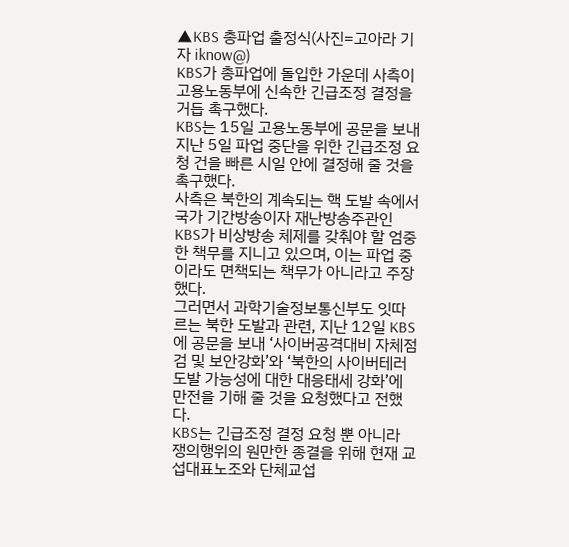▲KBS 총파업 출정식(사진=고아라 기자 iknow@)
KBS가 총파업에 돌입한 가운데 사측이 고용노동부에 신속한 긴급조정 결정을 거듭 촉구했다.
KBS는 15일 고용노동부에 공문을 보내 지난 5일 파업 중단을 위한 긴급조정 요청 건을 빠른 시일 안에 결정해 줄 것을 촉구했다.
사측은 북한의 계속되는 핵 도발 속에서 국가 기간방송이자 재난방송주관인 KBS가 비상방송 체제를 갖춰야 할 엄중한 책무를 지니고 있으며, 이는 파업 중이라도 면책되는 책무가 아니라고 주장했다.
그러면서 과학기술정보통신부도 잇따르는 북한 도발과 관련, 지난 12일 KBS에 공문을 보내 ‘사이버공격대비 자체점검 및 보안강화’와 ‘북한의 사이버테러 도발 가능성에 대한 대응태세 강화’에 만전을 기해 줄 것을 요청했다고 전했다.
KBS는 긴급조정 결정 요청 뿐 아니라 쟁의행위의 원만한 종결을 위해 현재 교섭대표노조와 단체교섭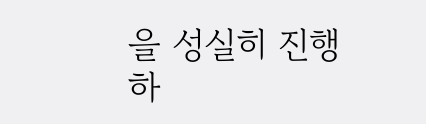을 성실히 진행하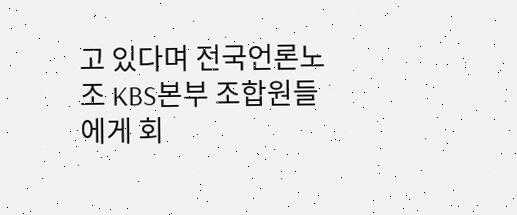고 있다며 전국언론노조 KBS본부 조합원들에게 회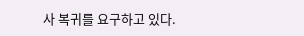사 복귀를 요구하고 있다.